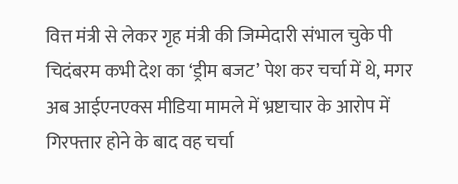वित्त मंत्री से लेकर गृह मंत्री की जिम्मेदारी संभाल चुके पी चिदंबरम कभी देश का ‘ड्रीम बजट’ पेश कर चर्चा में थे, मगर अब आईएनएक्स मीडिया मामले में भ्रष्टाचार के आरोप में गिरफ्तार होने के बाद वह चर्चा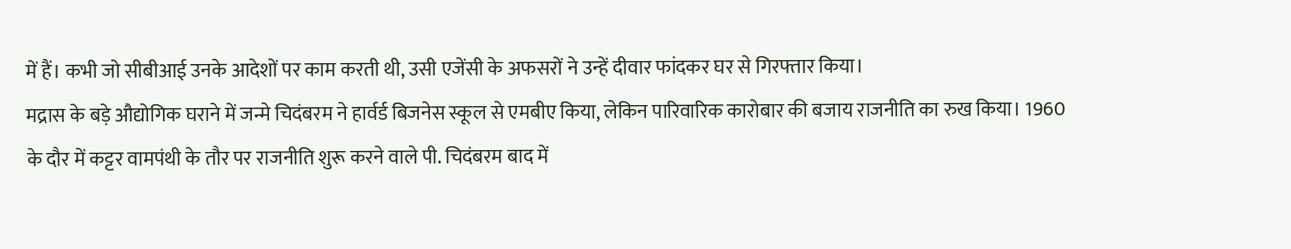में हैं। कभी जो सीबीआई उनके आदेशों पर काम करती थी, उसी एजेंसी के अफसरों ने उन्हें दीवार फांदकर घर से गिरफ्तार किया।
मद्रास के बड़े औद्योगिक घराने में जन्मे चिदंबरम ने हार्वर्ड बिजनेस स्कूल से एमबीए किया, लेकिन पारिवारिक कारोबार की बजाय राजनीति का रुख किया। 1960 के दौर में कट्टर वामपंथी के तौर पर राजनीति शुरू करने वाले पी. चिदंबरम बाद में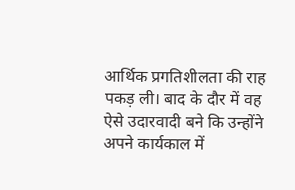आर्थिक प्रगतिशीलता की राह पकड़ ली। बाद के दौर में वह ऐसे उदारवादी बने कि उन्होंने अपने कार्यकाल में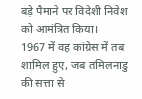बड़े पैमाने पर विदेशी निवेश को आमंत्रित किया।
1967 में वह कांग्रेस में तब शामिल हुए, जब तमिलनाडु की सत्ता से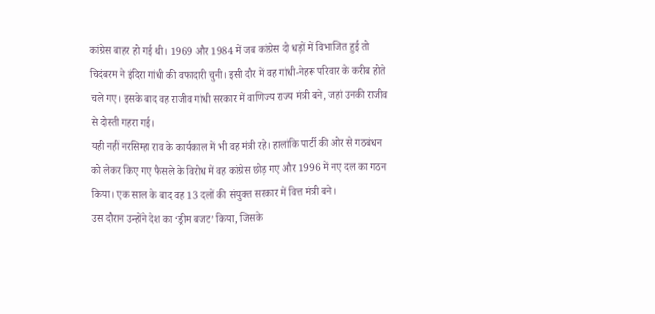कांग्रेस बाहर हो गई थी। 1969 और 1984 में जब कांग्रेस दो धड़ों में विभाजित हुई तो चिदंबरम ने इंदिरा गांधी की वफादारी चुनी। इसी दौर में वह गांधी-नेहरू परिवार के करीब होते चले गए। इसके बाद वह राजीव गांधी सरकार में वाणिज्य राज्य मंत्री बने, जहां उनकी राजीव से दोस्ती गहरा गई।
यही नहीं नरसिम्हा राव के कार्यकाल में भी वह मंत्री रहे। हालांकि पार्टी की ओर से गठबंधन को लेकर किए गए फैसले के विरोध में वह कांग्रेस छोड़ गए और 1996 में नए दल का गठन किया। एक साल के बाद वह 13 दलों की संयुक्त सरकार में वित्त मंत्री बने।
उस दौरान उन्होंने देश का ‘ड्रीम बजट’ किया, जिसके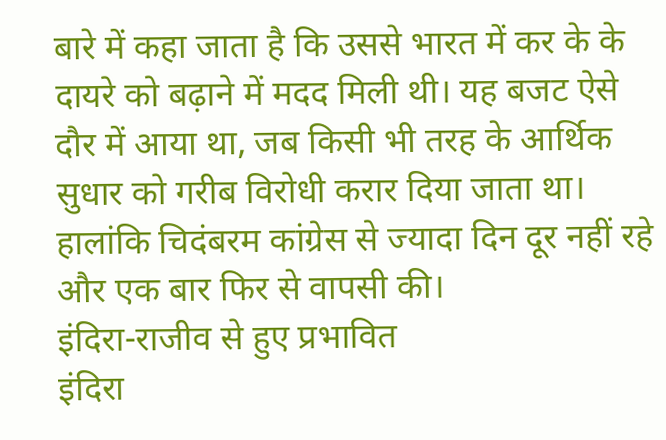बारे में कहा जाता है कि उससे भारत में कर के के दायरे को बढ़ाने में मदद मिली थी। यह बजट ऐसे दौर में आया था, जब किसी भी तरह के आर्थिक सुधार को गरीब विरोधी करार दिया जाता था। हालांकि चिदंबरम कांग्रेस से ज्यादा दिन दूर नहीं रहे और एक बार फिर से वापसी की।
इंदिरा-राजीव से हुए प्रभावित
इंदिरा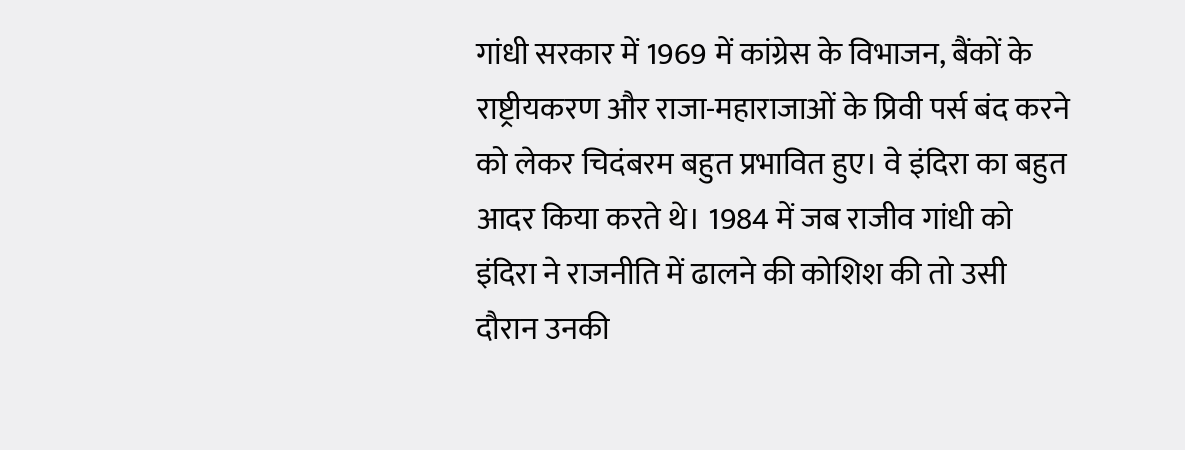गांधी सरकार में 1969 में कांग्रेस के विभाजन, बैंकों के राष्ट्रीयकरण और राजा-महाराजाओं के प्रिवी पर्स बंद करने को लेकर चिदंबरम बहुत प्रभावित हुए। वे इंदिरा का बहुत आदर किया करते थे। 1984 में जब राजीव गांधी को इंदिरा ने राजनीति में ढालने की कोशिश की तो उसी दौरान उनकी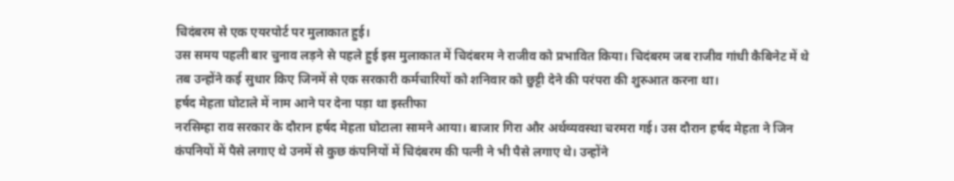चिदंबरम से एक एयरपोर्ट पर मुलाकात हुई।
उस समय पहली बार चुनाव लड़ने से पहले हुई इस मुलाकात में चिदंबरम ने राजीव को प्रभावित किया। चिदंबरम जब राजीव गांधी कैबिनेट में थे तब उन्होंने कई सुधार किए जिनमें से एक सरकारी कर्मचारियों को शनिवार को छुट्टी देने की परंपरा की शुरुआत करना था।
हर्षद मेहता घोटाले में नाम आने पर देना पड़ा था इस्तीफा
नरसिम्हा राव सरकार के दौरान हर्षद मेहता घोटाला सामने आया। बाजार गिरा और अर्थव्यवस्था चरमरा गई। उस दौरान हर्षद मेहता ने जिन कंपनियों में पैसे लगाए थे उनमें से कुछ कंपनियों में चिदंबरम की पत्नी ने भी पैसे लगाए थे। उन्होंने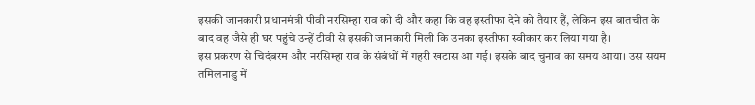इसकी जानकारी प्रधानमंत्री पीवी नरसिम्हा राव को दी और कहा कि वह इस्तीफा देने को तैयार हैं, लेकिन इस बातचीत के बाद वह जैसे ही घर पहुंचे उन्हें टीवी से इसकी जानकारी मिली कि उनका इस्तीफा स्वीकार कर लिया गया है।
इस प्रकरण से चिदंबरम और नरसिम्हा राव के संबंधों में गहरी खटास आ गई। इसके बाद चुनाव का समय आया। उस सयम तमिलनाडु में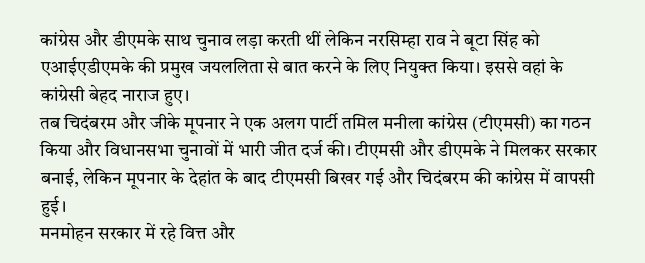कांग्रेस और डीएमके साथ चुनाव लड़ा करती थीं लेकिन नरसिम्हा राव ने बूटा सिंह को एआईएडीएमके की प्रमुख जयललिता से बात करने के लिए नियुक्त किया। इससे वहां के कांग्रेसी बेहद नाराज हुए।
तब चिदंबरम और जीके मूपनार ने एक अलग पार्टी तमिल मनीला कांग्रेस (टीएमसी) का गठन किया और विधानसभा चुनावों में भारी जीत दर्ज की। टीएमसी और डीएमके ने मिलकर सरकार बनाई, लेकिन मूपनार के देहांत के बाद टीएमसी बिखर गई और चिदंबरम की कांग्रेस में वापसी हुई।
मनमोहन सरकार में रहे वित्त और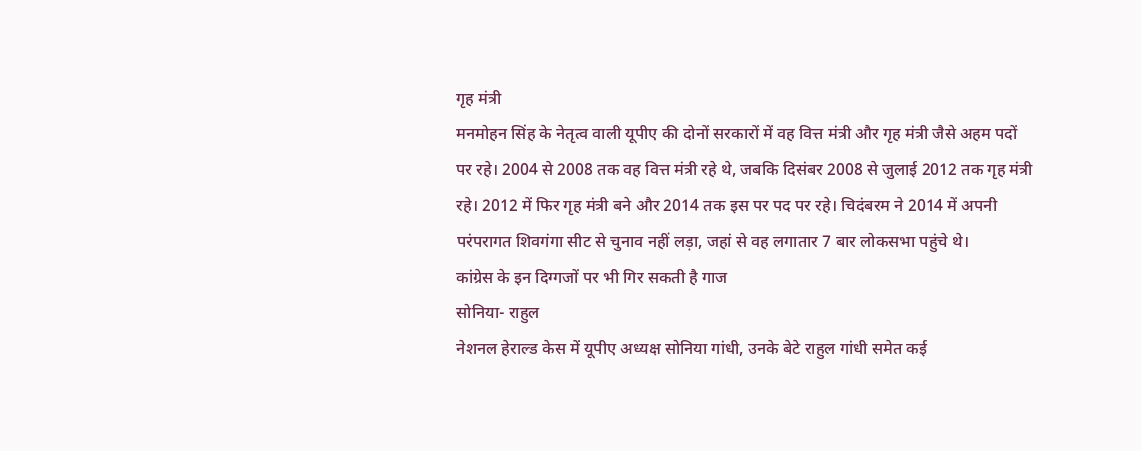गृह मंत्री
मनमोहन सिंह के नेतृत्व वाली यूपीए की दोनों सरकारों में वह वित्त मंत्री और गृह मंत्री जैसे अहम पदों पर रहे। 2004 से 2008 तक वह वित्त मंत्री रहे थे, जबकि दिसंबर 2008 से जुलाई 2012 तक गृह मंत्री रहे। 2012 में फिर गृह मंत्री बने और 2014 तक इस पर पद पर रहे। चिदंबरम ने 2014 में अपनी परंपरागत शिवगंगा सीट से चुनाव नहीं लड़ा, जहां से वह लगातार 7 बार लोकसभा पहुंचे थे।
कांग्रेस के इन दिग्गजों पर भी गिर सकती है गाज
सोनिया- राहुल
नेशनल हेराल्ड केस में यूपीए अध्यक्ष सोनिया गांधी, उनके बेटे राहुल गांधी समेत कई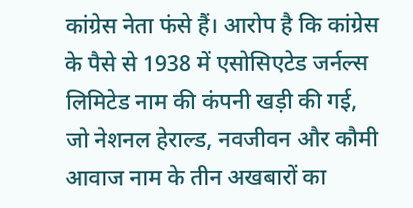कांग्रेस नेता फंसे हैं। आरोप है कि कांग्रेस के पैसे से 1938 में एसोसिएटेड जर्नल्स लिमिटेड नाम की कंपनी खड़ी की गई, जो नेशनल हेराल्ड, नवजीवन और कौमी आवाज नाम के तीन अखबारों का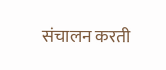संचालन करती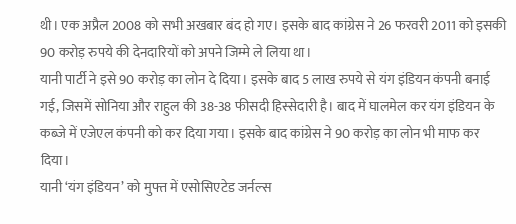थी। एक अप्रैल 2008 को सभी अखबार बंद हो गए। इसके बाद कांग्रेस ने 26 फरवरी 2011 को इसकी 90 करोड़ रुपये की देनदारियों को अपने जिम्मे ले लिया था।
यानी पार्टी ने इसे 90 करोड़ का लोन दे दिया। इसके बाद 5 लाख रुपये से यंग इंडियन कंपनी बनाई गई, जिसमें सोनिया और राहुल की 38-38 फीसदी हिस्सेदारी है। बाद में घालमेल कर यंग इंडियन के कब्जे में एजेएल कंपनी को कर दिया गया। इसके बाद कांग्रेस ने 90 करोड़ का लोन भी माफ कर दिया।
यानी ‘यंग इंडियन’ को मुफ्त में एसोसिएटेड जर्नल्स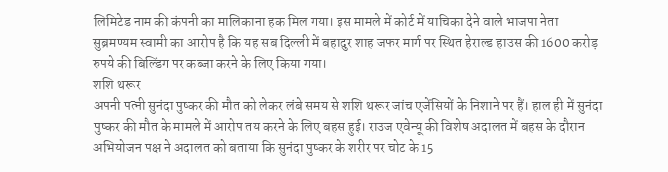लिमिटेड नाम की कंपनी का मालिकाना हक मिल गया। इस मामले में कोर्ट में याचिका देने वाले भाजपा नेता सुब्रमण्यम स्वामी का आरोप है कि यह सब दिल्ली में बहादुर शाह जफर मार्ग पर स्थित हेराल्ड हाउस की 1600 करोड़ रुपये की बिल्डिंग पर कब्जा करने के लिए किया गया।
शशि थरूर
अपनी पत्नी सुनंदा पुष्कर की मौत को लेकर लंबे समय से शशि थरूर जांच एजेंसियों के निशाने पर हैं। हाल ही में सुनंदा पुष्कर की मौत के मामले में आरोप तय करने के लिए बहस हुई। राउज एवेन्यू की विशेष अदालत में बहस के दौरान अभियोजन पक्ष ने अदालत को बताया कि सुनंदा पुष्कर के शरीर पर चोट के 15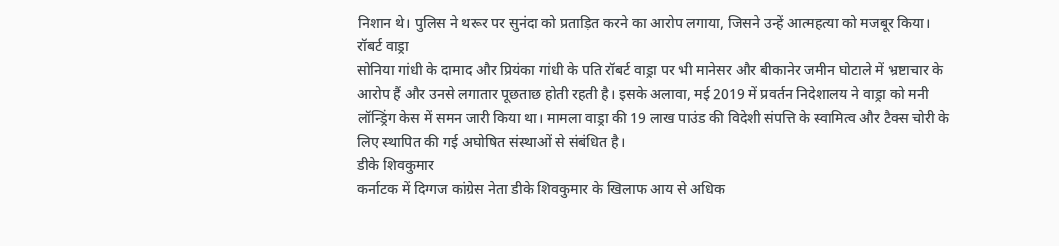निशान थे। पुलिस ने थरूर पर सुनंदा को प्रताड़ित करने का आरोप लगाया, जिसने उन्हें आत्महत्या को मजबूर किया।
रॉबर्ट वाड्रा
सोनिया गांधी के दामाद और प्रियंका गांधी के पति रॉबर्ट वाड्रा पर भी मानेसर और बीकानेर जमीन घोटाले में भ्रष्टाचार के आरोप हैं और उनसे लगातार पूछताछ होती रहती है। इसके अलावा, मई 2019 में प्रवर्तन निदेशालय ने वाड्रा को मनी लॉन्ड्रिंग केस में समन जारी किया था। मामला वाड्रा की 19 लाख पाउंड की विदेशी संपत्ति के स्वामित्व और टैक्स चोरी के लिए स्थापित की गई अघोषित संस्थाओं से संबंधित है।
डीके शिवकुमार
कर्नाटक में दिग्गज कांग्रेस नेता डीके शिवकुमार के खिलाफ आय से अधिक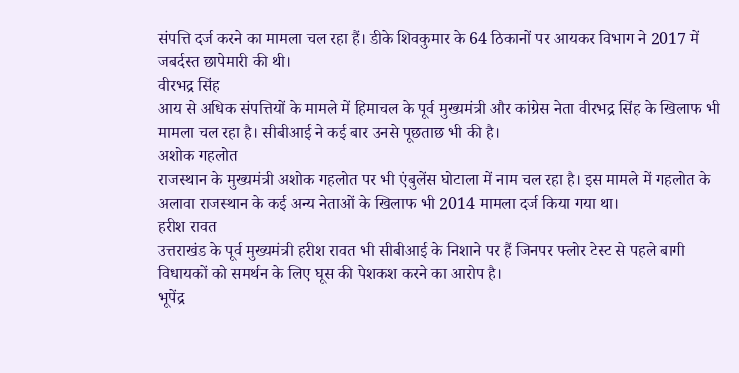संपत्ति दर्ज करने का मामला चल रहा हैं। डीके शिवकुमार के 64 ठिकानों पर आयकर विभाग ने 2017 में जबर्दस्त छापेमारी की थी।
वीरभद्र सिंह
आय से अधिक संपत्तियों के मामले में हिमाचल के पूर्व मुख्यमंत्री और कांग्रेस नेता वीरभद्र सिंह के खिलाफ भी मामला चल रहा है। सीबीआई ने कई बार उनसे पूछताछ भी की है।
अशोक गहलोत
राजस्थान के मुख्यमंत्री अशोक गहलोत पर भी एंबुलेंस घोटाला में नाम चल रहा है। इस मामले में गहलोत के अलावा राजस्थान के कई अन्य नेताओं के खिलाफ भी 2014 मामला दर्ज किया गया था।
हरीश रावत
उत्तराखंड के पूर्व मुख्यमंत्री हरीश रावत भी सीबीआई के निशाने पर हैं जिनपर फ्लोर टेस्ट से पहले बागी विधायकों को समर्थन के लिए घूस की पेशकश करने का आरोप है।
भूपेंद्र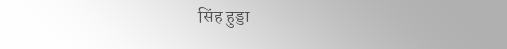सिंह हुड्डा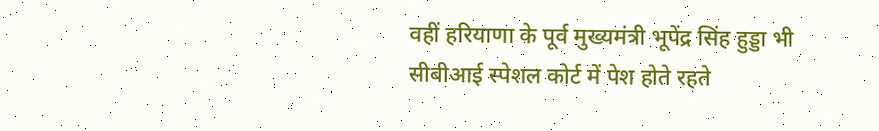वहीं हरियाणा के पूर्व मुख्यमंत्री भूपेंद्र सिंह हुड्डा भी सीबीआई स्पेशल कोर्ट में पेश होते रहते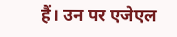हैं। उन पर एजेएल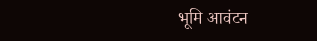भूमि आवंटन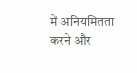में अनियमितता करने और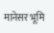मानेसर भूमि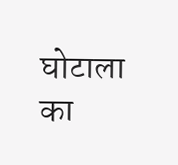घोटाला का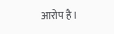आरोप है।